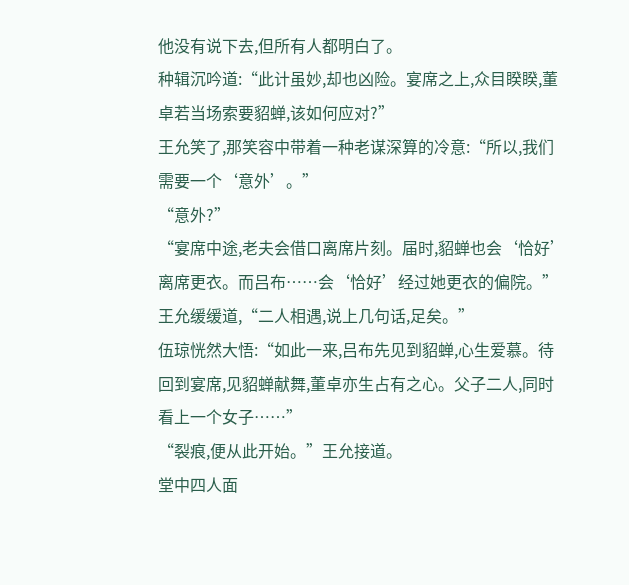他没有说下去,但所有人都明白了。
种辑沉吟道:“此计虽妙,却也凶险。宴席之上,众目睽睽,董卓若当场索要貂蝉,该如何应对?”
王允笑了,那笑容中带着一种老谋深算的冷意:“所以,我们需要一个‘意外’。”
“意外?”
“宴席中途,老夫会借口离席片刻。届时,貂蝉也会‘恰好’离席更衣。而吕布……会‘恰好’经过她更衣的偏院。”王允缓缓道,“二人相遇,说上几句话,足矣。”
伍琼恍然大悟:“如此一来,吕布先见到貂蝉,心生爱慕。待回到宴席,见貂蝉献舞,董卓亦生占有之心。父子二人,同时看上一个女子……”
“裂痕,便从此开始。”王允接道。
堂中四人面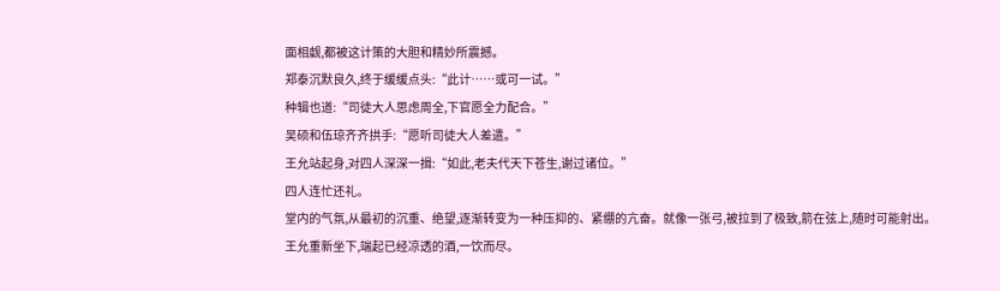面相觑,都被这计策的大胆和精妙所震撼。
郑泰沉默良久,终于缓缓点头:“此计……或可一试。”
种辑也道:“司徒大人思虑周全,下官愿全力配合。”
吴硕和伍琼齐齐拱手:“愿听司徒大人差遣。”
王允站起身,对四人深深一揖:“如此,老夫代天下苍生,谢过诸位。”
四人连忙还礼。
堂内的气氛,从最初的沉重、绝望,逐渐转变为一种压抑的、紧绷的亢奋。就像一张弓,被拉到了极致,箭在弦上,随时可能射出。
王允重新坐下,端起已经凉透的酒,一饮而尽。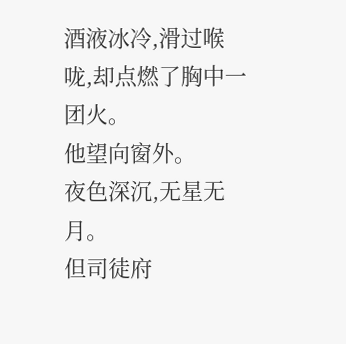酒液冰冷,滑过喉咙,却点燃了胸中一团火。
他望向窗外。
夜色深沉,无星无月。
但司徒府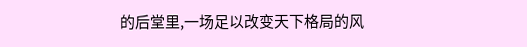的后堂里,一场足以改变天下格局的风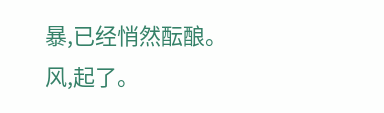暴,已经悄然酝酿。
风,起了。